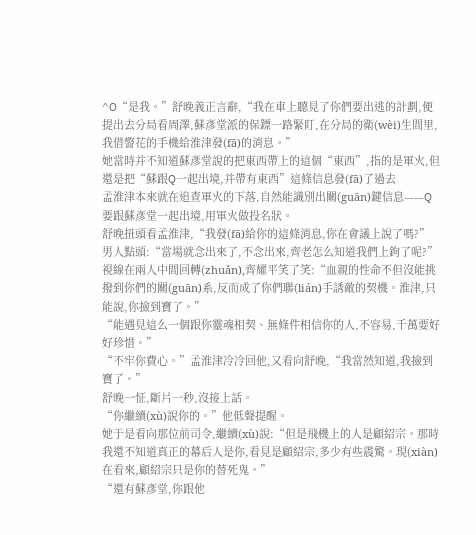^O“是我。”舒晚義正言辭,“我在車上聽見了你們要出逃的計劃,便提出去分局看周澤,蘇彥堂派的保鏢一路緊盯,在分局的衛(wèi)生間里,我借警花的手機給淮津發(fā)的消息。”
她當時并不知道蘇彥堂說的把東西帶上的這個“東西”,指的是軍火,但還是把“蘇跟Q一起出境,并帶有東西”這條信息發(fā)了過去
孟淮津本來就在追查軍火的下落,自然能識別出關(guān)鍵信息——Q要跟蘇彥堂一起出境,用軍火做投名狀。
舒晚扭頭看孟淮津,“我發(fā)給你的這條消息,你在會議上說了嗎?”
男人點頭:“當場就念出來了,不念出來,齊老怎么知道我們上鉤了呢?”
視線在兩人中間回轉(zhuǎn),齊耀平笑了笑:“血親的性命不但沒能挑撥到你們的關(guān)系,反而成了你們聯(lián)手誘敵的契機。淮津,只能說,你撿到寶了。”
“能遇見這么一個跟你靈魂相契、無條件相信你的人,不容易,千萬要好好珍惜。”
“不牢你費心。”孟淮津冷冷回他,又看向舒晚,“我當然知道,我撿到寶了。”
舒晚一怔,斷片一秒,沒接上話。
“你繼續(xù)說你的。”他低聲提醒。
她于是看向那位前司令,繼續(xù)說:“但是飛機上的人是顧紹宗。那時我還不知道真正的幕后人是你,看見是顧紹宗,多少有些震驚。現(xiàn)在看來,顧紹宗只是你的替死鬼。”
“還有蘇彥堂,你跟他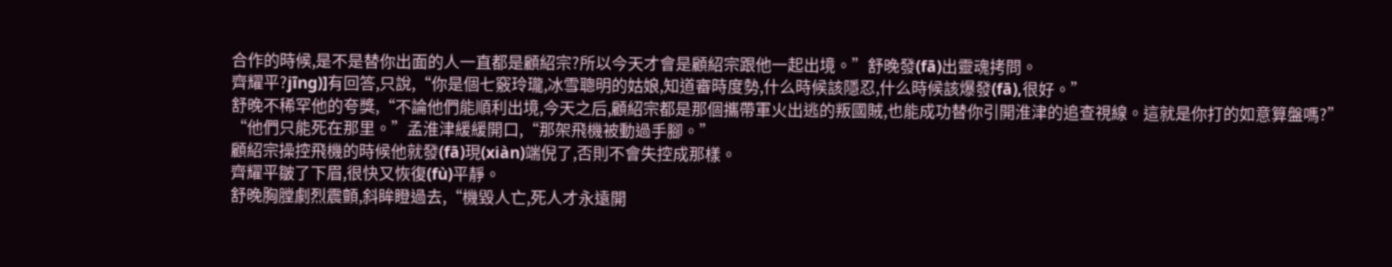合作的時候,是不是替你出面的人一直都是顧紹宗?所以今天才會是顧紹宗跟他一起出境。”舒晚發(fā)出靈魂拷問。
齊耀平?jīng)]有回答,只說,“你是個七竅玲瓏,冰雪聰明的姑娘,知道審時度勢,什么時候該隱忍,什么時候該爆發(fā),很好。”
舒晚不稀罕他的夸獎,“不論他們能順利出境,今天之后,顧紹宗都是那個攜帶軍火出逃的叛國賊,也能成功替你引開淮津的追查視線。這就是你打的如意算盤嗎?”
“他們只能死在那里。”孟淮津緩緩開口,“那架飛機被動過手腳。”
顧紹宗操控飛機的時候他就發(fā)現(xiàn)端倪了,否則不會失控成那樣。
齊耀平皺了下眉,很快又恢復(fù)平靜。
舒晚胸膛劇烈震顫,斜眸瞪過去,“機毀人亡,死人才永遠開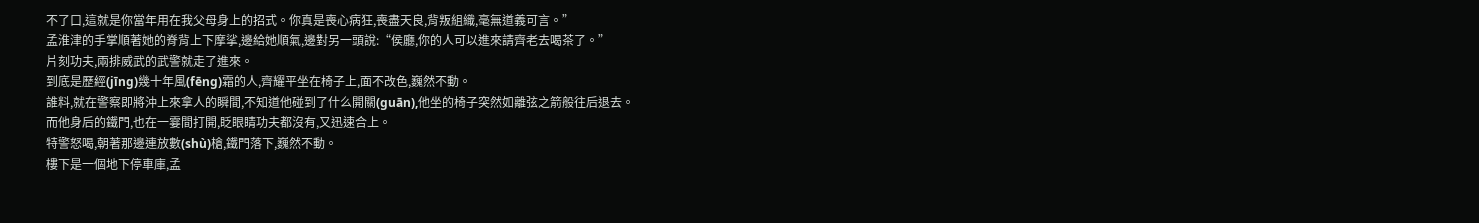不了口,這就是你當年用在我父母身上的招式。你真是喪心病狂,喪盡天良,背叛組織,毫無道義可言。”
孟淮津的手掌順著她的脊背上下摩挲,邊給她順氣,邊對另一頭說:“侯廳,你的人可以進來請齊老去喝茶了。”
片刻功夫,兩排威武的武警就走了進來。
到底是歷經(jīng)幾十年風(fēng)霜的人,齊耀平坐在椅子上,面不改色,巍然不動。
誰料,就在警察即將沖上來拿人的瞬間,不知道他碰到了什么開關(guān),他坐的椅子突然如離弦之箭般往后退去。
而他身后的鐵門,也在一霎間打開,眨眼睛功夫都沒有,又迅速合上。
特警怒喝,朝著那邊連放數(shù)槍,鐵門落下,巍然不動。
樓下是一個地下停車庫,孟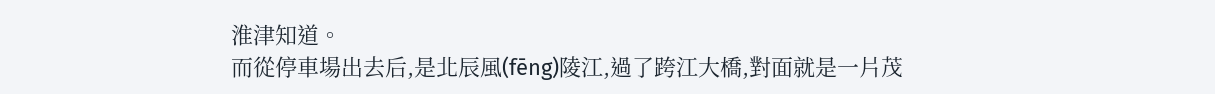淮津知道。
而從停車場出去后,是北辰風(fēng)陵江,過了跨江大橋,對面就是一片茂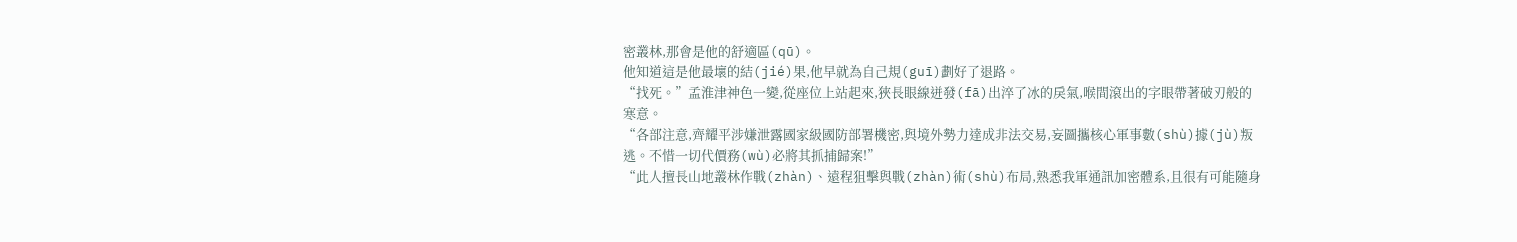密叢林,那會是他的舒適區(qū)。
他知道這是他最壞的結(jié)果,他早就為自己規(guī)劃好了退路。
“找死。”孟淮津神色一變,從座位上站起來,狹長眼線迸發(fā)出淬了冰的戾氣,喉間滾出的字眼帶著破刃般的寒意。
“各部注意,齊耀平涉嫌泄露國家級國防部署機密,與境外勢力達成非法交易,妄圖攜核心軍事數(shù)據(jù)叛逃。不惜一切代價務(wù)必將其抓捕歸案!”
“此人擅長山地叢林作戰(zhàn)、遠程狙擊與戰(zhàn)術(shù)布局,熟悉我軍通訊加密體系,且很有可能隨身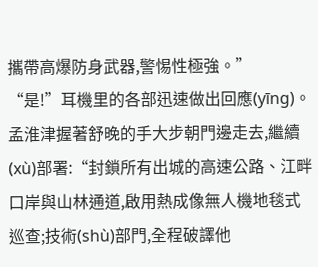攜帶高爆防身武器,警惕性極強。”
“是!”耳機里的各部迅速做出回應(yīng)。
孟淮津握著舒晚的手大步朝門邊走去,繼續(xù)部署:“封鎖所有出城的高速公路、江畔口岸與山林通道,啟用熱成像無人機地毯式巡查;技術(shù)部門,全程破譯他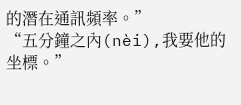的潛在通訊頻率。”
“五分鐘之內(nèi),我要他的坐標。”